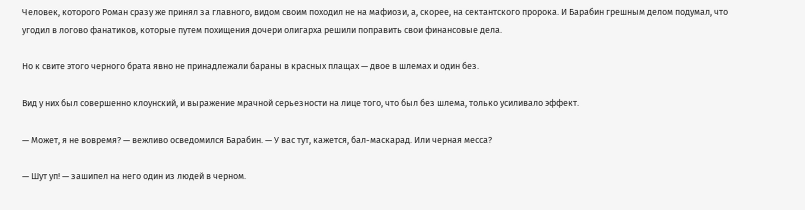Человек, которого Роман сразу же принял за главного, видом своим походил не на мафиози, а, скорее, на сектантского пророка. И Барабин грешным делом подумал, что угодил в логово фанатиков, которые путем похищения дочери олигарха решили поправить свои финансовые дела.

Но к свите этого черного брата явно не принадлежали бараны в красных плащах — двое в шлемах и один без.

Вид у них был совершенно клоунский, и выражение мрачной серьезности на лице того, что был без шлема, только усиливало эффект.

— Может, я не вовремя? — вежливо осведомился Барабин. — У вас тут, кажется, бал-маскарад. Или черная месса?

— Шут уп! — зашипел на него один из людей в черном.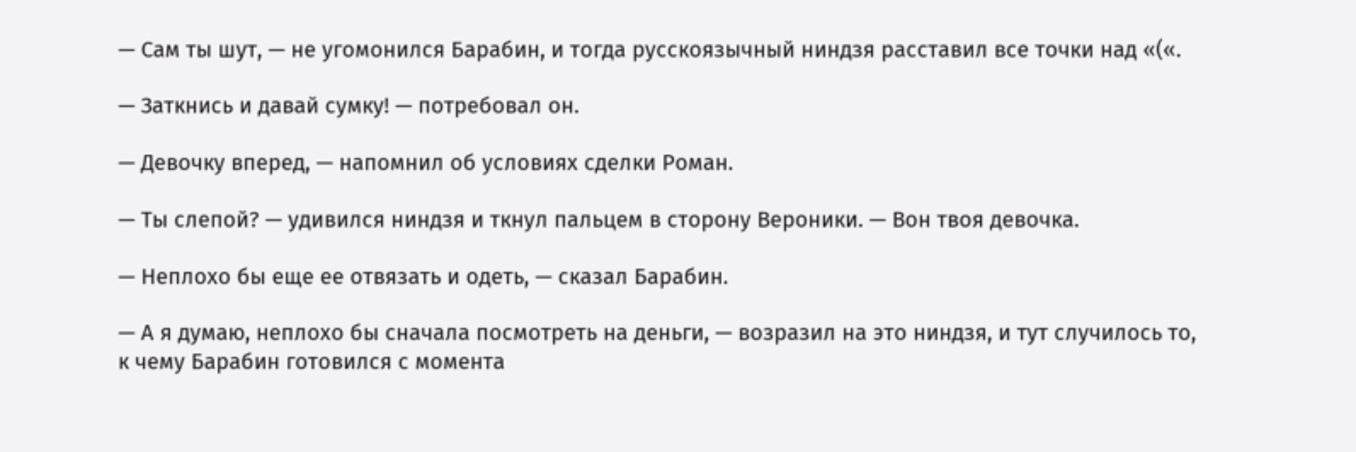— Сам ты шут, — не угомонился Барабин, и тогда русскоязычный ниндзя расставил все точки над «(«.

— Заткнись и давай сумку! — потребовал он.

— Девочку вперед, — напомнил об условиях сделки Роман.

— Ты слепой? — удивился ниндзя и ткнул пальцем в сторону Вероники. — Вон твоя девочка.

— Неплохо бы еще ее отвязать и одеть, — сказал Барабин.

— А я думаю, неплохо бы сначала посмотреть на деньги, — возразил на это ниндзя, и тут случилось то, к чему Барабин готовился с момента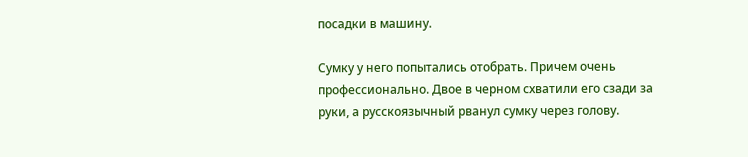посадки в машину.

Сумку у него попытались отобрать. Причем очень профессионально. Двое в черном схватили его сзади за руки, а русскоязычный рванул сумку через голову.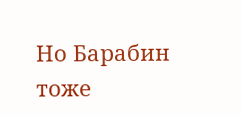Но Барабин тоже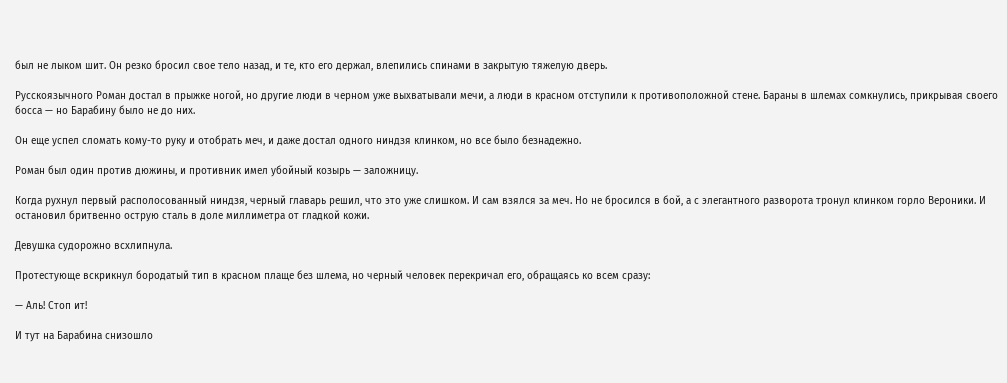был не лыком шит. Он резко бросил свое тело назад, и те, кто его держал, влепились спинами в закрытую тяжелую дверь.

Русскоязычного Роман достал в прыжке ногой, но другие люди в черном уже выхватывали мечи, а люди в красном отступили к противоположной стене. Бараны в шлемах сомкнулись, прикрывая своего босса — но Барабину было не до них.

Он еще успел сломать кому-то руку и отобрать меч, и даже достал одного ниндзя клинком, но все было безнадежно.

Роман был один против дюжины, и противник имел убойный козырь — заложницу.

Когда рухнул первый располосованный ниндзя, черный главарь решил, что это уже слишком. И сам взялся за меч. Но не бросился в бой, а с элегантного разворота тронул клинком горло Вероники. И остановил бритвенно острую сталь в доле миллиметра от гладкой кожи.

Девушка судорожно всхлипнула.

Протестующе вскрикнул бородатый тип в красном плаще без шлема, но черный человек перекричал его, обращаясь ко всем сразу:

— Аль! Стоп ит!

И тут на Барабина снизошло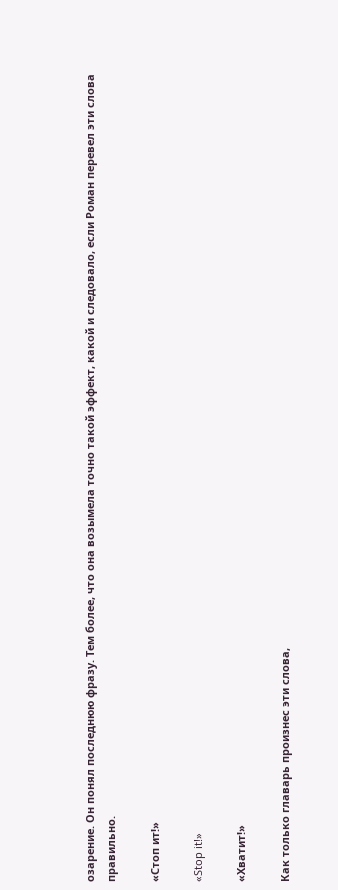озарение. Он понял последнюю фразу. Тем более, что она возымела точно такой эффект, какой и следовало, если Роман перевел эти слова правильно.

«Стоп ит!»

«Stop it!»

«Хватит!»

Как только главарь произнес эти слова,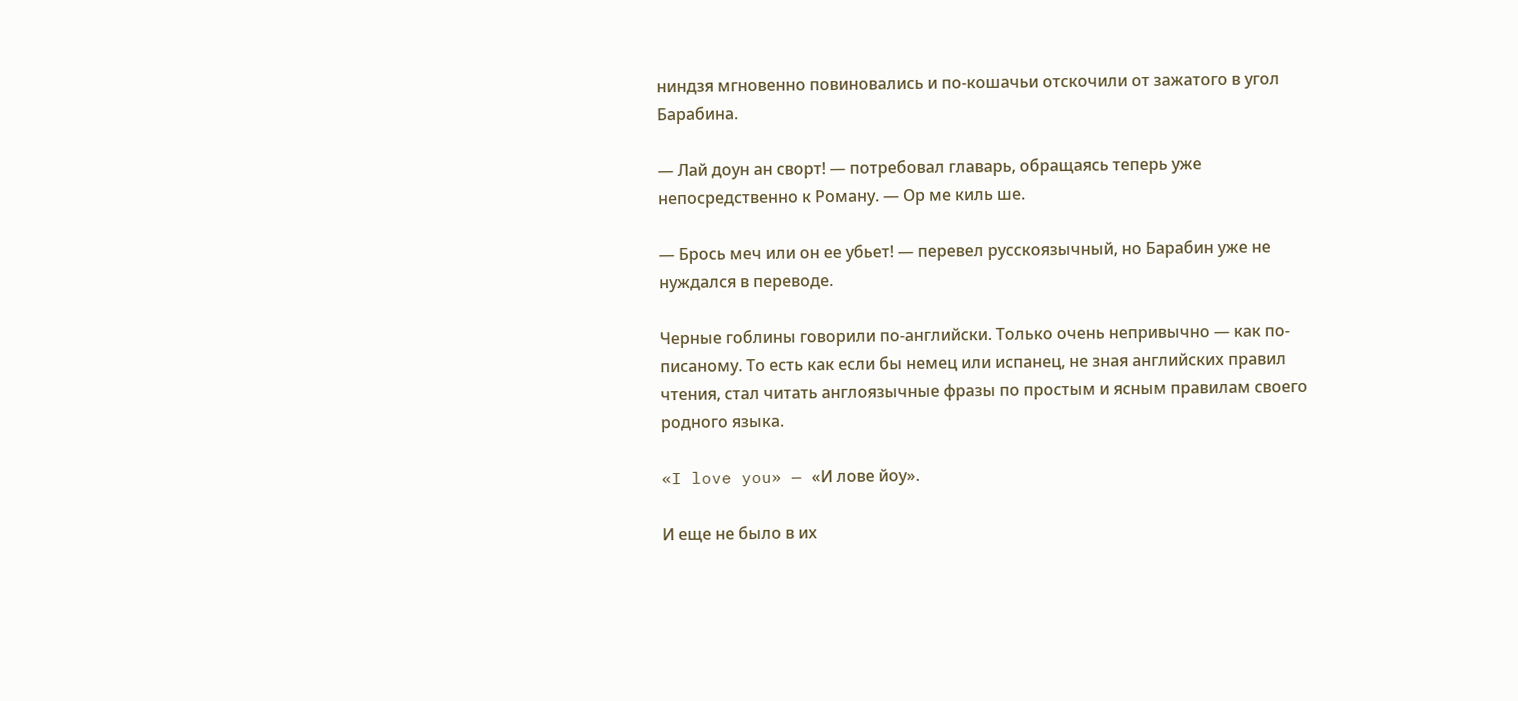ниндзя мгновенно повиновались и по-кошачьи отскочили от зажатого в угол Барабина.

— Лай доун ан сворт! — потребовал главарь, обращаясь теперь уже непосредственно к Роману. — Ор ме киль ше.

— Брось меч или он ее убьет! — перевел русскоязычный, но Барабин уже не нуждался в переводе.

Черные гоблины говорили по-английски. Только очень непривычно — как по-писаному. То есть как если бы немец или испанец, не зная английских правил чтения, стал читать англоязычные фразы по простым и ясным правилам своего родного языка.

«I love you» — «И лове йоу».

И еще не было в их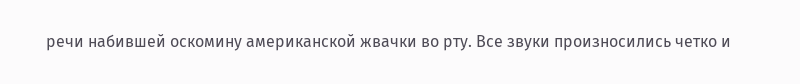речи набившей оскомину американской жвачки во рту. Все звуки произносились четко и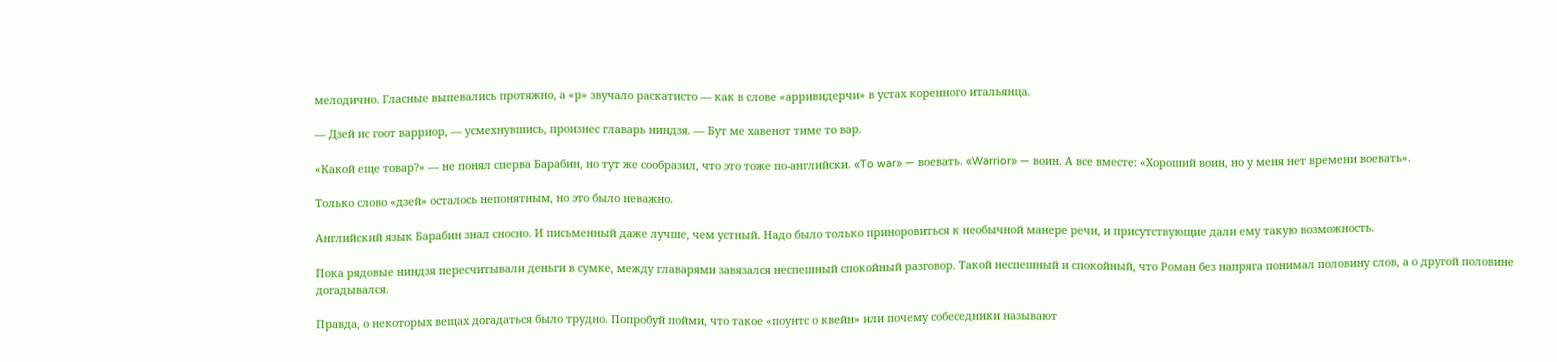мелодично. Гласные выпевались протяжно, а «р» звучало раскатисто — как в слове «арривидерчи» в устах коренного итальянца.

— Дзей ис гоот варриор, — усмехнувшись, произнес главарь ниндзя. — Бут ме хавенот тиме то вар.

«Какой еще товар?» — не понял сперва Барабин, но тут же сообразил, что это тоже по-английски. «To war» — воевать. «Warrior» — воин. А все вместе: «Хороший воин, но у меня нет времени воевать».

Только слово «дзей» осталось непонятным, но это было неважно.

Английский язык Барабин знал сносно. И письменный даже лучше, чем устный. Надо было только приноровиться к необычной манере речи, и присутствующие дали ему такую возможность.

Пока рядовые ниндзя пересчитывали деньги в сумке, между главарями завязался неспешный спокойный разговор. Такой неспешный и спокойный, что Роман без напряга понимал половину слов, а о другой половине догадывался.

Правда, о некоторых вещах догадаться было трудно. Попробуй пойми, что такое «поунтс о квейн» или почему собеседники называют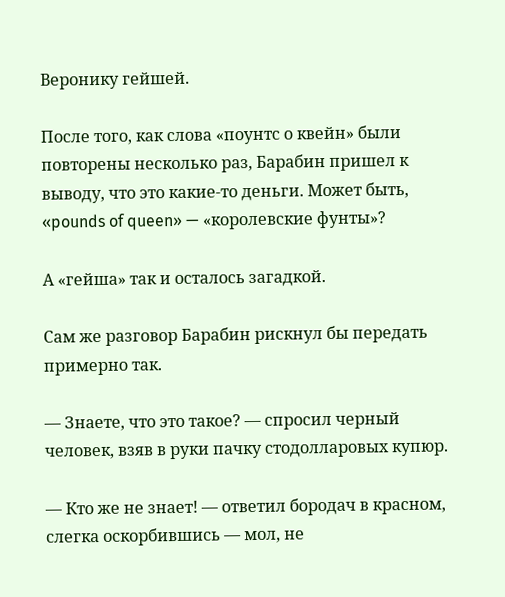Веронику гейшей.

После того, как слова «поунтс о квейн» были повторены несколько раз, Барабин пришел к выводу, что это какие-то деньги. Может быть, «pounds of queen» — «королевские фунты»?

А «гейша» так и осталось загадкой.

Сам же разговор Барабин рискнул бы передать примерно так.

— Знаете, что это такое? — спросил черный человек, взяв в руки пачку стодолларовых купюр.

— Кто же не знает! — ответил бородач в красном, слегка оскорбившись — мол, не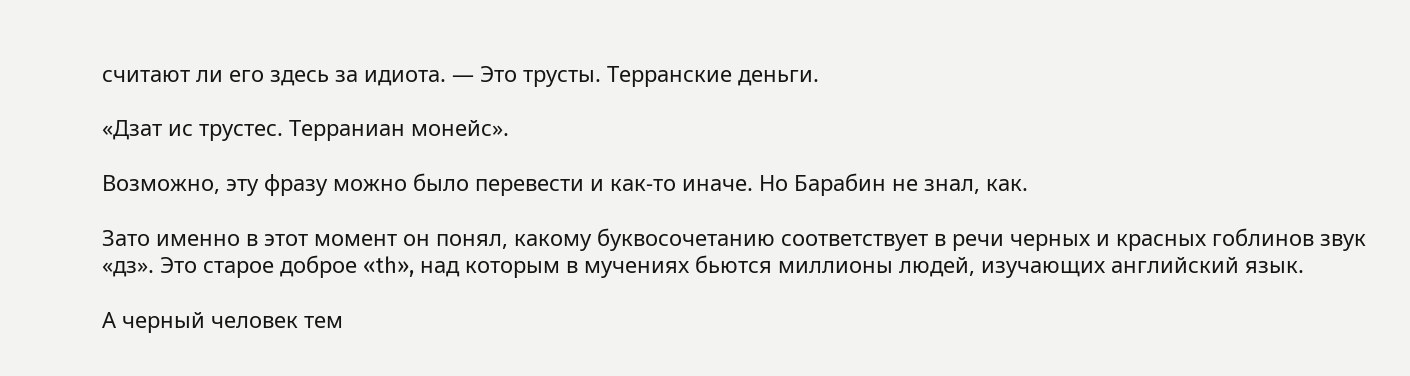считают ли его здесь за идиота. — Это трусты. Терранские деньги.

«Дзат ис трустес. Терраниан монейс».

Возможно, эту фразу можно было перевести и как-то иначе. Но Барабин не знал, как.

Зато именно в этот момент он понял, какому буквосочетанию соответствует в речи черных и красных гоблинов звук «дз». Это старое доброе «th», над которым в мучениях бьются миллионы людей, изучающих английский язык.

А черный человек тем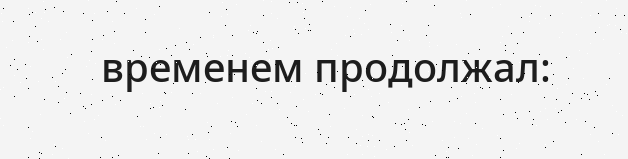временем продолжал: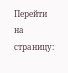Перейти на страницу: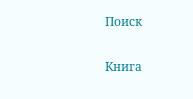Поиск

Книга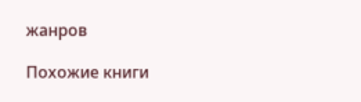жанров

Похожие книги